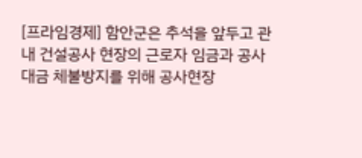[프라임경제] 함안군은 추석을 앞두고 관내 건설공사 현장의 근로자 임금과 공사대금 체불방지를 위해 공사현장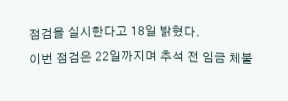점검을 실시한다고 18일 밝혔다.
이번 점검은 22일까지며 추석 전 임금 체불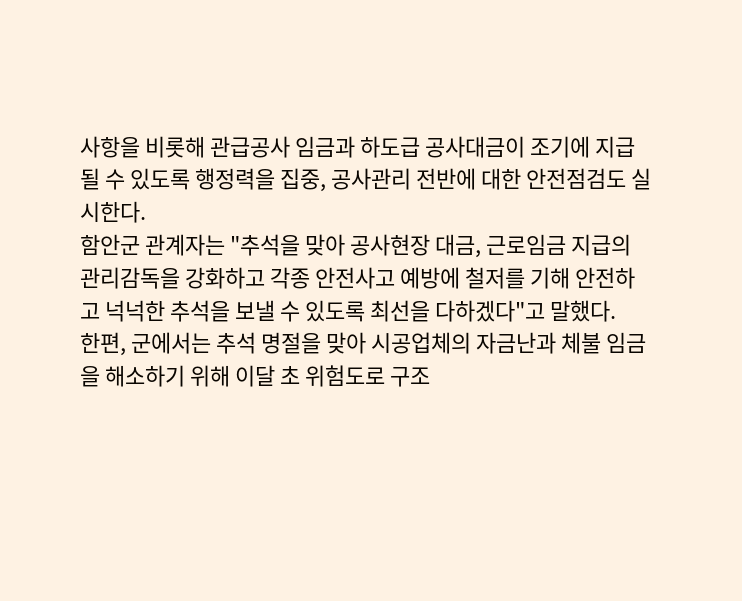사항을 비롯해 관급공사 임금과 하도급 공사대금이 조기에 지급될 수 있도록 행정력을 집중, 공사관리 전반에 대한 안전점검도 실시한다.
함안군 관계자는 "추석을 맞아 공사현장 대금, 근로임금 지급의 관리감독을 강화하고 각종 안전사고 예방에 철저를 기해 안전하고 넉넉한 추석을 보낼 수 있도록 최선을 다하겠다"고 말했다.
한편, 군에서는 추석 명절을 맞아 시공업체의 자금난과 체불 임금을 해소하기 위해 이달 초 위험도로 구조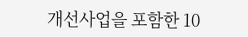개선사업을 포함한 10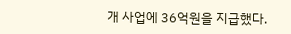개 사업에 36억원을 지급했다.